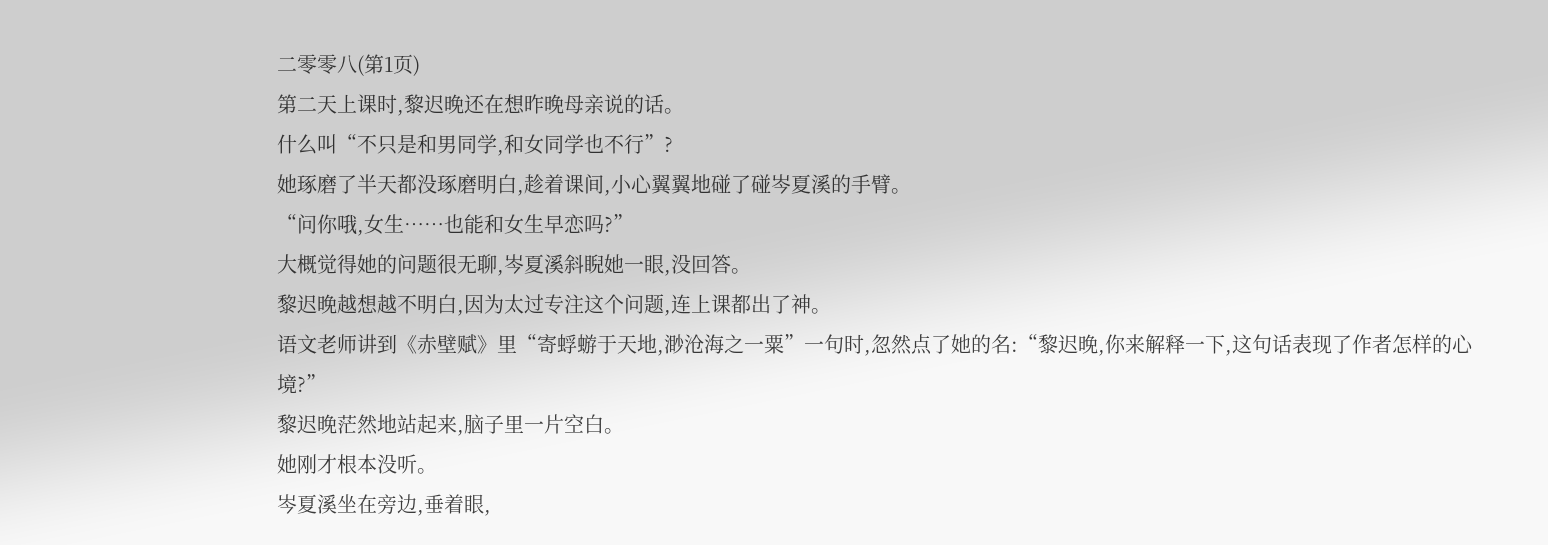二零零八(第1页)
第二天上课时,黎迟晚还在想昨晚母亲说的话。
什么叫“不只是和男同学,和女同学也不行”?
她琢磨了半天都没琢磨明白,趁着课间,小心翼翼地碰了碰岑夏溪的手臂。
“问你哦,女生……也能和女生早恋吗?”
大概觉得她的问题很无聊,岑夏溪斜睨她一眼,没回答。
黎迟晚越想越不明白,因为太过专注这个问题,连上课都出了神。
语文老师讲到《赤壁赋》里“寄蜉蝣于天地,渺沧海之一粟”一句时,忽然点了她的名:“黎迟晚,你来解释一下,这句话表现了作者怎样的心境?”
黎迟晚茫然地站起来,脑子里一片空白。
她刚才根本没听。
岑夏溪坐在旁边,垂着眼,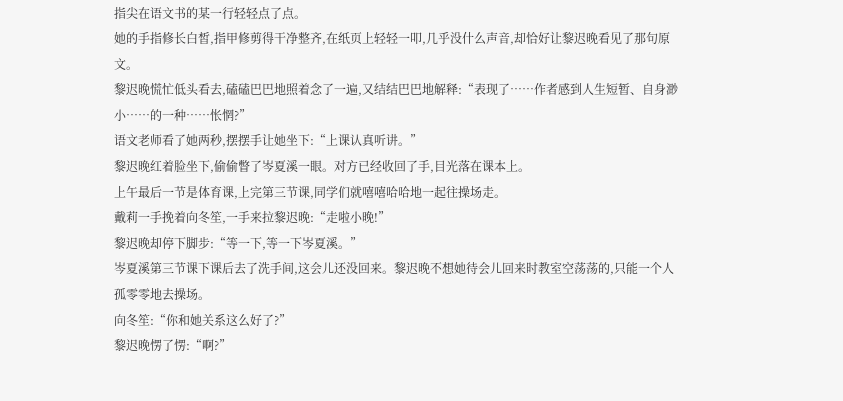指尖在语文书的某一行轻轻点了点。
她的手指修长白皙,指甲修剪得干净整齐,在纸页上轻轻一叩,几乎没什么声音,却恰好让黎迟晚看见了那句原文。
黎迟晚慌忙低头看去,磕磕巴巴地照着念了一遍,又结结巴巴地解释:“表现了……作者感到人生短暂、自身渺小……的一种……怅惘?”
语文老师看了她两秒,摆摆手让她坐下:“上课认真听讲。”
黎迟晚红着脸坐下,偷偷瞥了岑夏溪一眼。对方已经收回了手,目光落在课本上。
上午最后一节是体育课,上完第三节课,同学们就嘻嘻哈哈地一起往操场走。
戴莉一手挽着向冬笙,一手来拉黎迟晚:“走啦小晚!”
黎迟晚却停下脚步:“等一下,等一下岑夏溪。”
岑夏溪第三节课下课后去了洗手间,这会儿还没回来。黎迟晚不想她待会儿回来时教室空荡荡的,只能一个人孤零零地去操场。
向冬笙:“你和她关系这么好了?”
黎迟晚愣了愣:“啊?”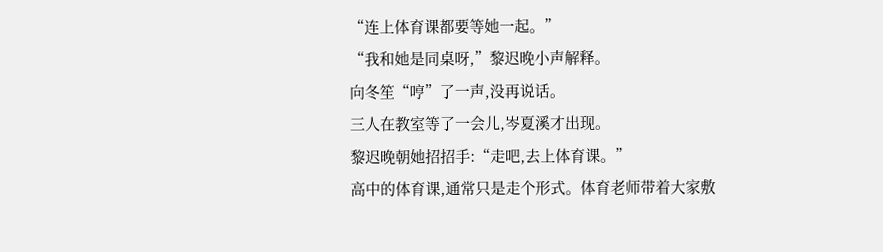“连上体育课都要等她一起。”
“我和她是同桌呀,”黎迟晚小声解释。
向冬笙“哼”了一声,没再说话。
三人在教室等了一会儿,岑夏溪才出现。
黎迟晚朝她招招手:“走吧,去上体育课。”
高中的体育课,通常只是走个形式。体育老师带着大家敷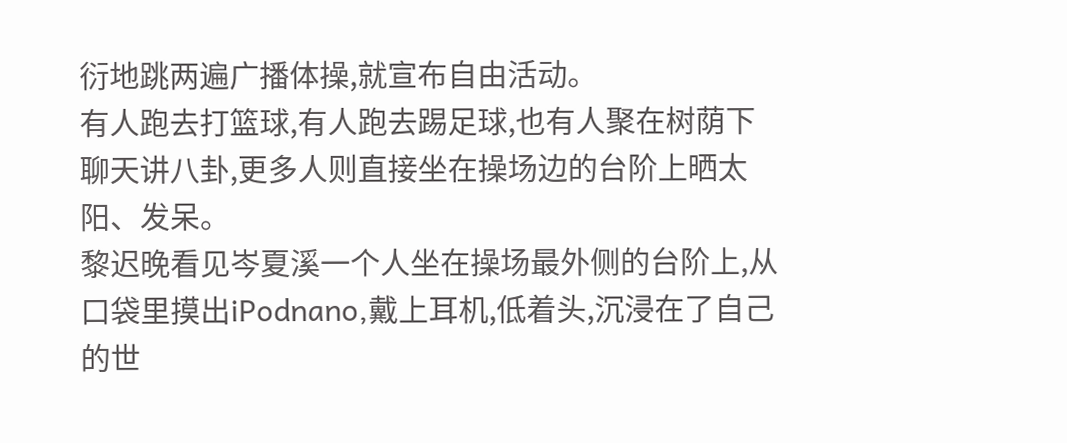衍地跳两遍广播体操,就宣布自由活动。
有人跑去打篮球,有人跑去踢足球,也有人聚在树荫下聊天讲八卦,更多人则直接坐在操场边的台阶上晒太阳、发呆。
黎迟晚看见岑夏溪一个人坐在操场最外侧的台阶上,从口袋里摸出iPodnano,戴上耳机,低着头,沉浸在了自己的世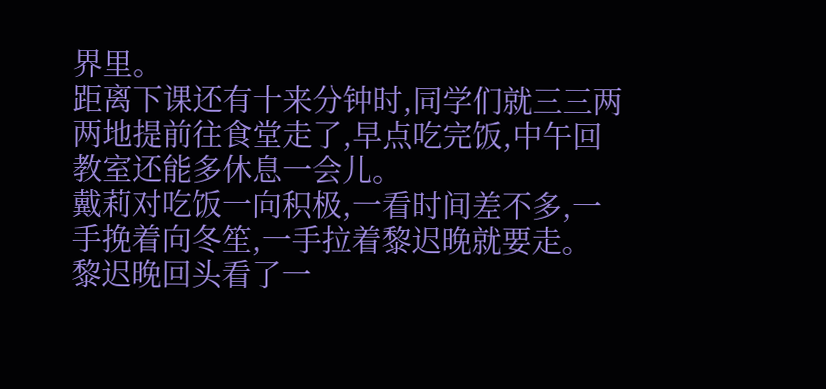界里。
距离下课还有十来分钟时,同学们就三三两两地提前往食堂走了,早点吃完饭,中午回教室还能多休息一会儿。
戴莉对吃饭一向积极,一看时间差不多,一手挽着向冬笙,一手拉着黎迟晚就要走。
黎迟晚回头看了一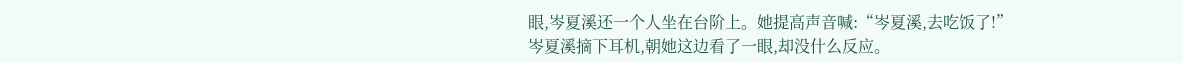眼,岑夏溪还一个人坐在台阶上。她提高声音喊:“岑夏溪,去吃饭了!”
岑夏溪摘下耳机,朝她这边看了一眼,却没什么反应。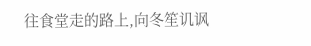往食堂走的路上,向冬笙讥讽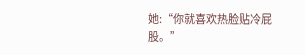她:“你就喜欢热脸贴冷屁股。”